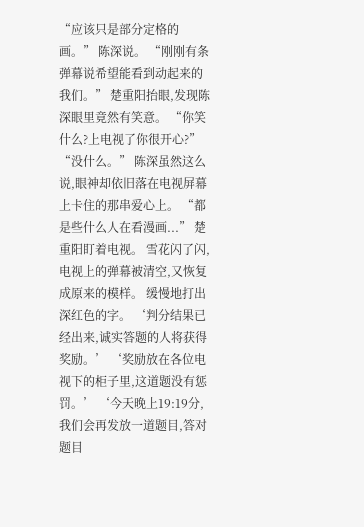“应该只是部分定格的画。” 陈深说。 “刚刚有条弹幕说希望能看到动起来的我们。” 楚重阳抬眼,发现陈深眼里竟然有笑意。 “你笑什么?上电视了你很开心?” “没什么。” 陈深虽然这么说,眼神却依旧落在电视屏幕上卡住的那串爱心上。 “都是些什么人在看漫画...” 楚重阳盯着电视。 雪花闪了闪,电视上的弹幕被清空,又恢复成原来的模样。 缓慢地打出深红色的字。 ‘判分结果已经出来,诚实答题的人将获得奖励。’ ‘奖励放在各位电视下的柜子里,这道题没有惩罚。’ ‘今天晚上19:19分,我们会再发放一道题目,答对题目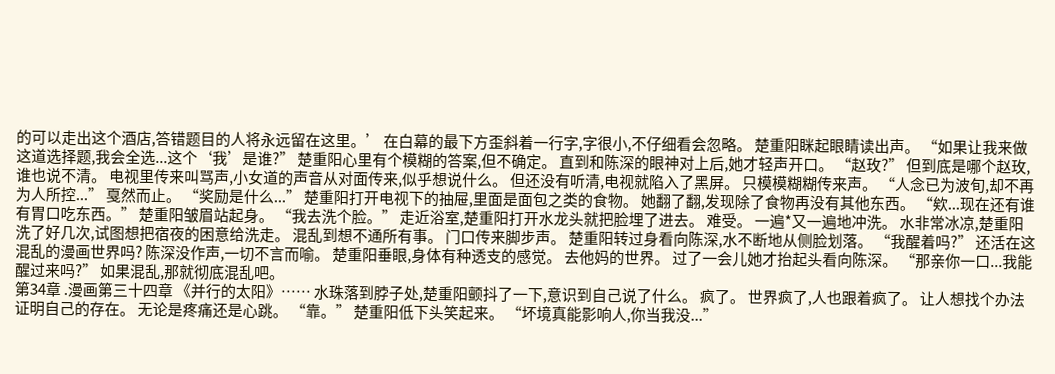的可以走出这个酒店,答错题目的人将永远留在这里。’ 在白幕的最下方歪斜着一行字,字很小,不仔细看会忽略。 楚重阳眯起眼睛读出声。 “如果让我来做这道选择题,我会全选...这个‘我’是谁?” 楚重阳心里有个模糊的答案,但不确定。 直到和陈深的眼神对上后,她才轻声开口。 “赵玫?” 但到底是哪个赵玫,谁也说不清。 电视里传来叫骂声,小女道的声音从对面传来,似乎想说什么。 但还没有听清,电视就陷入了黑屏。 只模模糊糊传来声。 “人念已为波旬,却不再为人所控...” 戛然而止。 “奖励是什么...” 楚重阳打开电视下的抽屉,里面是面包之类的食物。 她翻了翻,发现除了食物再没有其他东西。 “欸...现在还有谁有胃口吃东西。” 楚重阳皱眉站起身。 “我去洗个脸。” 走近浴室,楚重阳打开水龙头就把脸埋了进去。 难受。 一遍*又一遍地冲洗。 水非常冰凉,楚重阳洗了好几次,试图想把宿夜的困意给洗走。 混乱到想不通所有事。 门口传来脚步声。 楚重阳转过身看向陈深,水不断地从侧脸划落。 “我醒着吗?” 还活在这混乱的漫画世界吗? 陈深没作声,一切不言而喻。 楚重阳垂眼,身体有种透支的感觉。 去他妈的世界。 过了一会儿她才抬起头看向陈深。 “那亲你一口...我能醒过来吗?” 如果混乱,那就彻底混乱吧。
第34章 .漫画第三十四章 《并行的太阳》…… 水珠落到脖子处,楚重阳颤抖了一下,意识到自己说了什么。 疯了。 世界疯了,人也跟着疯了。 让人想找个办法证明自己的存在。 无论是疼痛还是心跳。 “靠。” 楚重阳低下头笑起来。 “坏境真能影响人,你当我没...”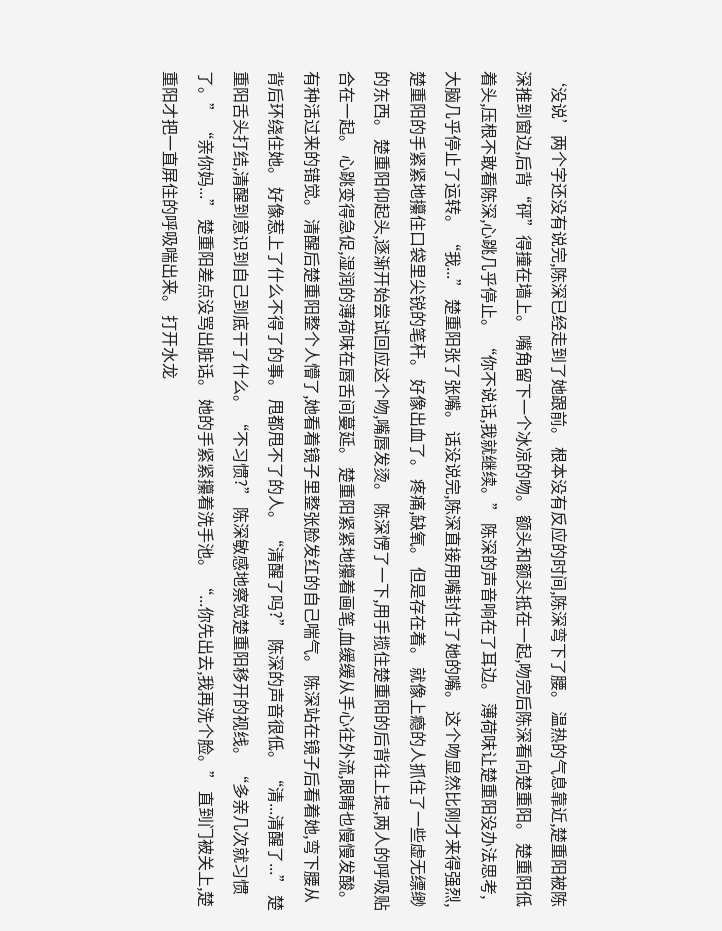‘没说’两个字还没有说完,陈深已经走到了她跟前。 根本没有反应的时间,陈深弯下了腰。 温热的气息靠近,楚重阳被陈深推到窗边,后背“砰”得撞在墙上。 嘴角留下一个冰凉的吻。 额头和额头抵在一起,吻完后陈深看向楚重阳。 楚重阳低着头,压根不敢看陈深,心跳几乎停止。 “你不说话,我就继续。” 陈深的声音响在了耳边。 薄荷味让楚重阳没办法思考,大脑几乎停止了运转。 “我...” 楚重阳张了张嘴。 话没说完,陈深直接用嘴封住了她的嘴。 这个吻显然比刚才来得强烈,楚重阳的手紧紧地攥住口袋里尖锐的笔杆。 好像出血了。 疼痛,缺氧。 但是存在着。 就像上瘾的人抓住了一些虚无缥缈的东西。 楚重阳仰起头,逐渐开始尝试回应这个吻,嘴唇发烫。 陈深愣了一下,用手揽住楚重阳的后背往上提,两人的呼吸贴合在一起。 心跳变得急促,湿润的薄荷味在唇舌间蔓延。 楚重阳紧紧地攥着画笔,血缓缓从手心往外流,眼睛也慢慢发酸。 有种活过来的错觉。 清醒后楚重阳整个人懵了,她看着镜子里整张脸发红的自己喘气。 陈深站在镜子后看着她,弯下腰从背后环绕住她。 好像惹上了什么不得了的事。 甩都甩不了的人。 “清醒了吗?” 陈深的声音很低。 “清...清醒了...” 楚重阳舌头打结,清醒到意识到自己到底干了什么。 “不习惯?” 陈深敏感地察觉楚重阳移开的视线。 “多亲几次就习惯了。” “亲你妈...” 楚重阳差点没骂出脏话。 她的手紧紧攥着洗手池。 “...你先出去,我再洗个脸。” 直到门被关上,楚重阳才把一直屏住的呼吸喘出来。 打开水龙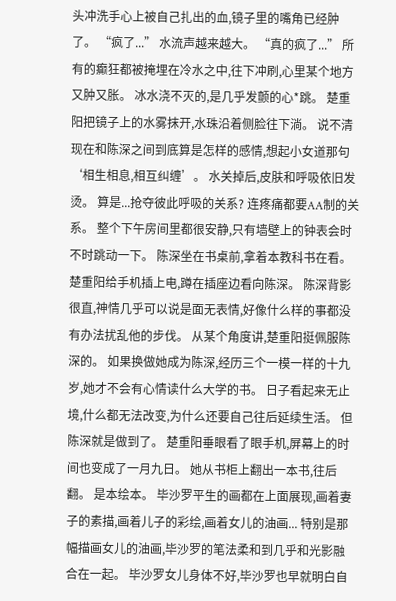头冲洗手心上被自己扎出的血,镜子里的嘴角已经肿了。 “疯了...” 水流声越来越大。 “真的疯了...” 所有的癫狂都被掩埋在冷水之中,往下冲刷,心里某个地方又肿又胀。 冰水浇不灭的,是几乎发颤的心*跳。 楚重阳把镜子上的水雾抹开,水珠沿着侧脸往下淌。 说不清现在和陈深之间到底算是怎样的感情,想起小女道那句‘相生相息,相互纠缠’。 水关掉后,皮肤和呼吸依旧发烫。 算是...抢夺彼此呼吸的关系? 连疼痛都要AA制的关系。 整个下午房间里都很安静,只有墙壁上的钟表会时不时跳动一下。 陈深坐在书桌前,拿着本教科书在看。 楚重阳给手机插上电,蹲在插座边看向陈深。 陈深背影很直,神情几乎可以说是面无表情,好像什么样的事都没有办法扰乱他的步伐。 从某个角度讲,楚重阳挺佩服陈深的。 如果换做她成为陈深,经历三个一模一样的十九岁,她才不会有心情读什么大学的书。 日子看起来无止境,什么都无法改变,为什么还要自己往后延续生活。 但陈深就是做到了。 楚重阳垂眼看了眼手机,屏幕上的时间也变成了一月九日。 她从书柜上翻出一本书,往后翻。 是本绘本。 毕沙罗平生的画都在上面展现,画着妻子的素描,画着儿子的彩绘,画着女儿的油画... 特别是那幅描画女儿的油画,毕沙罗的笔法柔和到几乎和光影融合在一起。 毕沙罗女儿身体不好,毕沙罗也早就明白自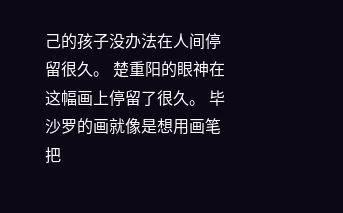己的孩子没办法在人间停留很久。 楚重阳的眼神在这幅画上停留了很久。 毕沙罗的画就像是想用画笔把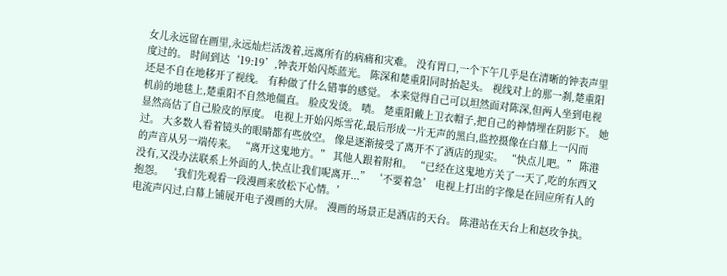女儿永远留在画里,永远灿烂活泼着,远离所有的病痛和灾难。 没有胃口,一个下午几乎是在清晰的钟表声里度过的。 时间到达‘19:19’,钟表开始闪烁蓝光。 陈深和楚重阳同时抬起头。 视线对上的那一刹,楚重阳还是不自在地移开了视线。 有种做了什么错事的感觉。 本来觉得自己可以坦然面对陈深,但两人坐到电视机前的地毯上,楚重阳不自然地僵直。 脸皮发烫。 啧。 楚重阳戴上卫衣帽子,把自己的神情埋在阴影下。 她显然高估了自己脸皮的厚度。 电视上开始闪烁雪花,最后形成一片无声的黑白,监控摄像在白幕上一闪而过。 大多数人看着镜头的眼睛都有些放空。 像是逐渐接受了离开不了酒店的现实。 “快点儿吧。” 陈港的声音从另一端传来。 “离开这鬼地方。” 其他人跟着附和。 “已经在这鬼地方关了一天了,吃的东西又没有,又没办法联系上外面的人,快点让我们呢离开...” ‘不要着急’ 电视上打出的字像是在回应所有人的抱怨。 ‘我们先观看一段漫画来放松下心情。’
电流声闪过,白幕上铺展开电子漫画的大屏。 漫画的场景正是酒店的天台。 陈港站在天台上和赵玫争执。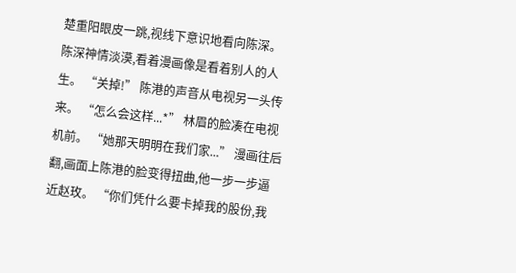楚重阳眼皮一跳,视线下意识地看向陈深。 陈深神情淡漠,看着漫画像是看着别人的人生。 “关掉!” 陈港的声音从电视另一头传来。 “怎么会这样...*” 林眉的脸凑在电视机前。 “她那天明明在我们家...” 漫画往后翻,画面上陈港的脸变得扭曲,他一步一步逼近赵玫。 “你们凭什么要卡掉我的股份,我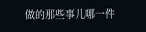做的那些事儿哪一件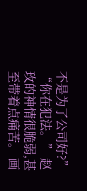不是为了公司好?” “你在犯法。” 赵玫的神情很脆弱,甚至带着点痛苦。 画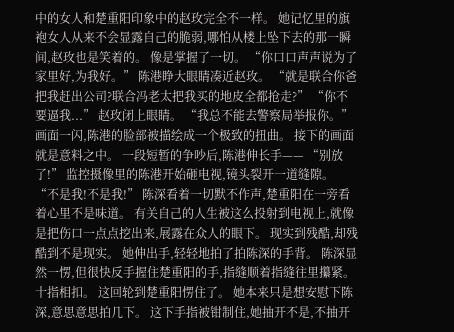中的女人和楚重阳印象中的赵玫完全不一样。 她记忆里的旗袍女人从来不会显露自己的脆弱,哪怕从楼上坠下去的那一瞬间,赵玫也是笑着的。 像是掌握了一切。 “你口口声声说为了家里好,为我好。” 陈港睁大眼睛凑近赵玫。 “就是联合你爸把我赶出公司?联合冯老太把我买的地皮全都抢走?” “你不要逼我...” 赵玫闭上眼睛。 “我总不能去警察局举报你。” 画面一闪,陈港的脸部被描绘成一个极致的扭曲。 接下的画面就是意料之中。 一段短暂的争吵后,陈港伸长手—— “别放了!” 监控摄像里的陈港开始砸电视,镜头裂开一道缝隙。 “不是我!不是我!” 陈深看着一切默不作声,楚重阳在一旁看着心里不是味道。 有关自己的人生被这么投射到电视上,就像是把伤口一点点挖出来,展露在众人的眼下。 现实到残酷,却残酷到不是现实。 她伸出手,轻轻地拍了拍陈深的手背。 陈深显然一愣,但很快反手握住楚重阳的手,指缝顺着指缝往里攥紧。 十指相扣。 这回轮到楚重阳愣住了。 她本来只是想安慰下陈深,意思意思拍几下。 这下手指被钳制住,她抽开不是,不抽开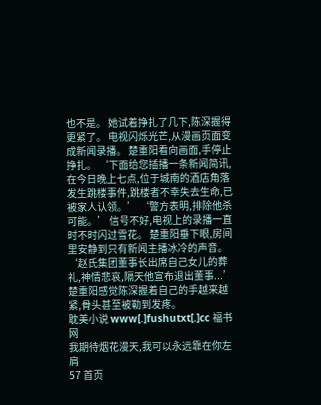也不是。 她试着挣扎了几下,陈深握得更紧了。 电视闪烁光芒,从漫画页面变成新闻录播。 楚重阳看向画面,手停止挣扎。 ‘下面给您插播一条新闻简讯,在今日晚上七点,位于城南的酒店角落发生跳楼事件,跳楼者不幸失去生命,已被家人认领。’ ‘警方表明,排除他杀可能。’ 信号不好,电视上的录播一直时不时闪过雪花。 楚重阳垂下眼,房间里安静到只有新闻主播冰冷的声音。 ‘赵氏集团董事长出席自己女儿的葬礼,神情悲哀,隔天他宣布退出董事...’ 楚重阳感觉陈深握着自己的手越来越紧,骨头甚至被勒到发疼。
耽美小说 www[.]fushutxt[.]cc 福书 网
我期待烟花漫天,我可以永远靠在你左肩
57 首页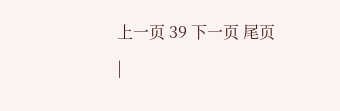上一页 39 下一页 尾页
|